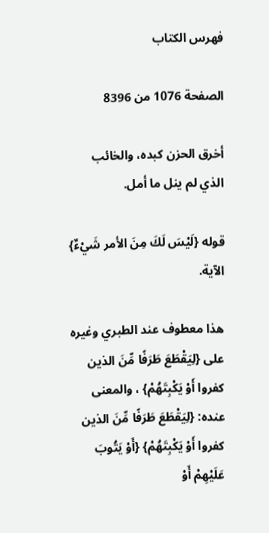فهرس الكتاب

الصفحة 1076 من 8396

أخرق الحزن كبده، والخائب الذي لم ينل ما أمل.

قوله {لَيْسَ لَكَ مِنَ الأمر شَيْءٌ} الآية.

هذا معطوف عند الطبري وغيره على {لِيَقْطَعَ طَرَفًا مِّنَ الذين كفروا أَوْ يَكْبِتَهُمْ} ، والمعنى عنده: {لِيَقْطَعَ طَرَفًا مِّنَ الذين كفروا أَوْ يَكْبِتَهُمْ} {أَوْ يَتُوبَ عَلَيْهِمْ أَوْ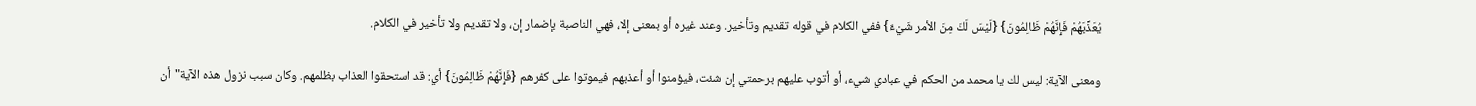يُعَذِّبَهُمْ فَإِنَّهُمْ ظَالِمُونَ} {لَيْسَ لَكَ مِنَ الأمر شَيْءٌ} ففي الكلام في قوله تقديم وتأخير. وعند غيره أو بمعنى إلا، فهي الناصبة بإضمار إن، ولا تقديم ولا تأخير في الكلام.

ومعنى الآية: ليس لك يا محمد من الحكم في عبادي شيء، أو أتوب عليهم برحمتي إن شئت، فيؤمنوا أو أعذبهم فيموتوا على كفرهم {فَإِنَّهُمْ ظَالِمُونَ} أي: قد استحقوا العذاب بظلمهم. وكان سبب نزول هذه الآية"أن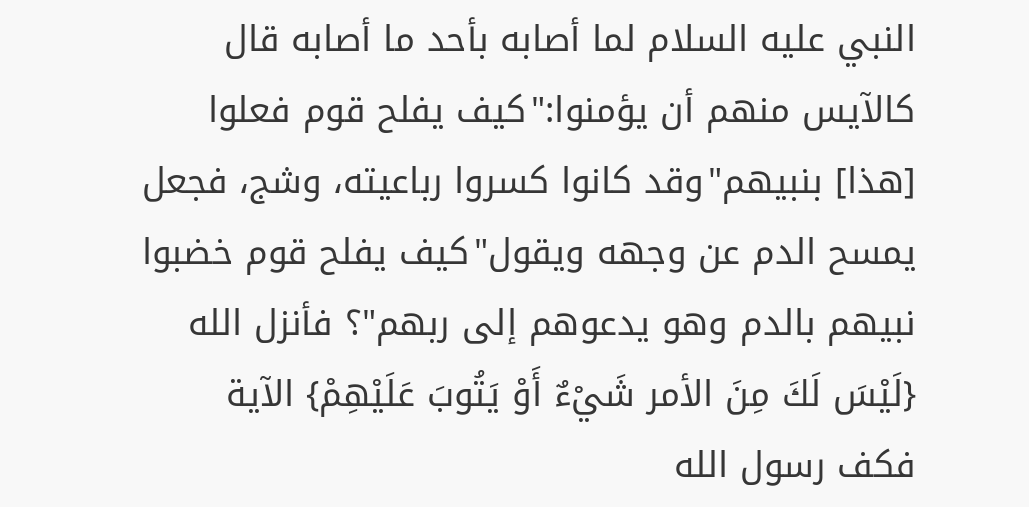النبي عليه السلام لما أصابه بأحد ما أصابه قال كالآيس منهم أن يؤمنوا:"كيف يفلح قوم فعلوا [هذا] بنبيهم"وقد كانوا كسروا رباعيته، وشج، فجعل يمسح الدم عن وجهه ويقول"كيف يفلح قوم خضبوا نبيهم بالدم وهو يدعوهم إلى ربهم"؟ فأنزل الله {لَيْسَ لَكَ مِنَ الأمر شَيْءٌ أَوْ يَتُوبَ عَلَيْهِمْ} الآية فكف رسول الله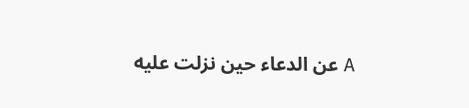A عن الدعاء حين نزلت عليه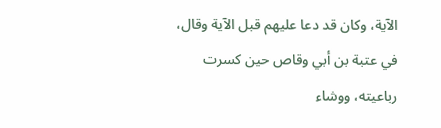الآية، وكان قد دعا عليهم قبل الآية وقال، في عتبة بن أبي وقاص حين كسرت رباعيته، ووشاء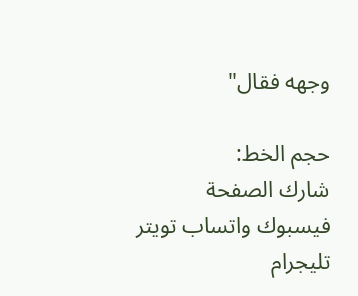وجهه فقال"

حجم الخط:
شارك الصفحة
فيسبوك واتساب تويتر تليجرام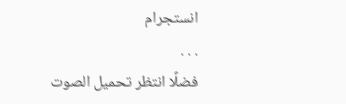انستجرام
. . .
فضلًا انتظر تحميل الصوت